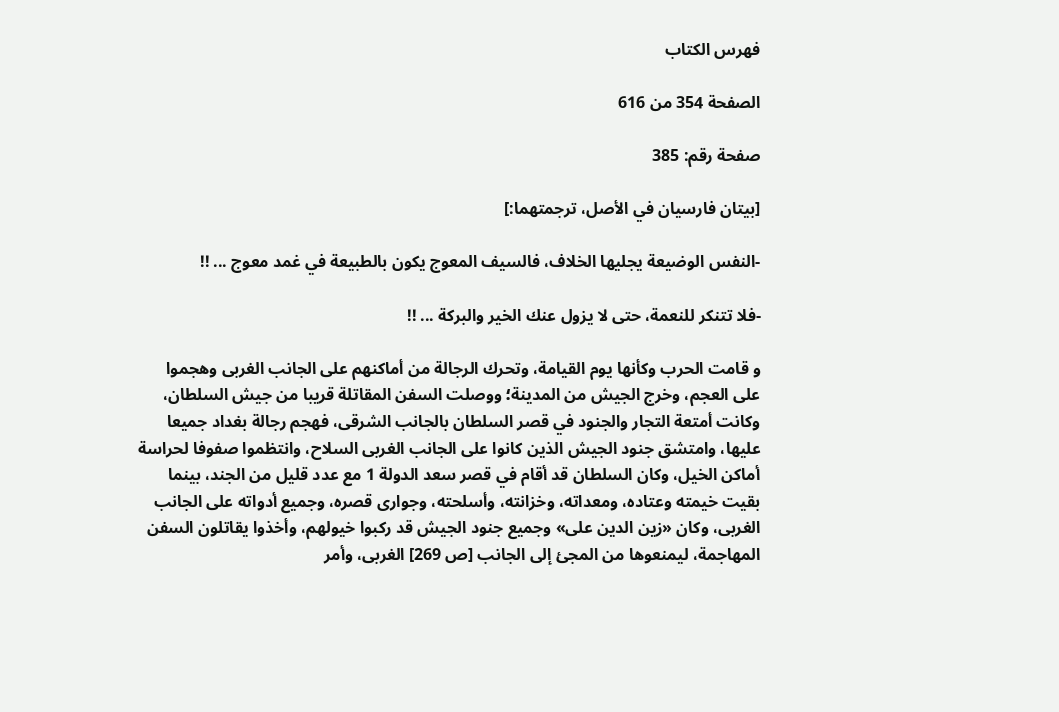فهرس الكتاب

الصفحة 354 من 616

صفحة رقم: 385

[بيتان فارسيان في الأصل، ترجمتهما:]

-النفس الوضيعة يجليها الخلاف، فالسيف المعوج يكون بالطبيعة في غمد معوج ... !!

-فلا تتنكر للنعمة، حتى لا يزول عنك الخير والبركة ... !!

و قامت الحرب وكأنها يوم القيامة، وتحرك الرجالة من أماكنهم على الجانب الغربى وهجموا على العجم، وخرج الجيش من المدينة؛ ووصلت السفن المقاتلة قريبا من جيش السلطان، وكانت أمتعة التجار والجنود في قصر السلطان بالجانب الشرقى، فهجم رجالة بغداد جميعا عليها، وامتشق جنود الجيش الذين كانوا على الجانب الغربى السلاح، وانتظموا صفوفا لحراسة أماكن الخيل، وكان السلطان قد أقام في قصر سعد الدولة 1 مع عدد قليل من الجند، بينما بقيت خيمته وعتاده، ومعداته، وخزانته، وأسلحته، وجوارى قصره، وجميع أدواته على الجانب الغربى، وكان «زين الدين على» وجميع جنود الجيش قد ركبوا خيولهم، وأخذوا يقاتلون السفن المهاجمة، ليمنعوها من المجئ إلى الجانب [ص 269] الغربى، وأمر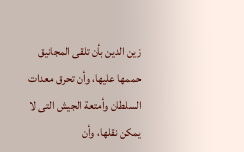زين الدين بأن تلقى المجانيق حممها عليها، وأن تحرق معدات السلطان وأمتعة الجيش التى لا يمكن نقلها، وأن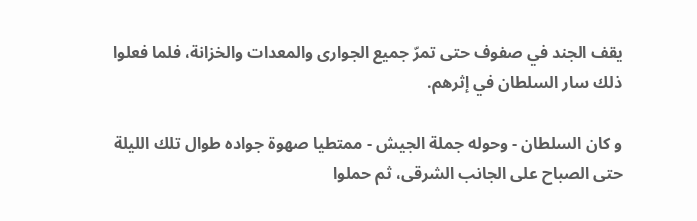يقف الجند في صفوف حتى تمرّ جميع الجوارى والمعدات والخزانة، فلما فعلوا ذلك سار السلطان في إثرهم.

و كان السلطان - وحوله جملة الجيش - ممتطيا صهوة جواده طوال تلك الليلة حتى الصباح على الجانب الشرقى، ثم حملوا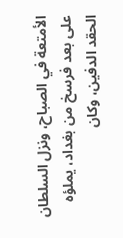الأمتعة في الصباح، ونزل السلطان على بعد فرسخ من بغداد، يملؤه الحقد الدفين، وكان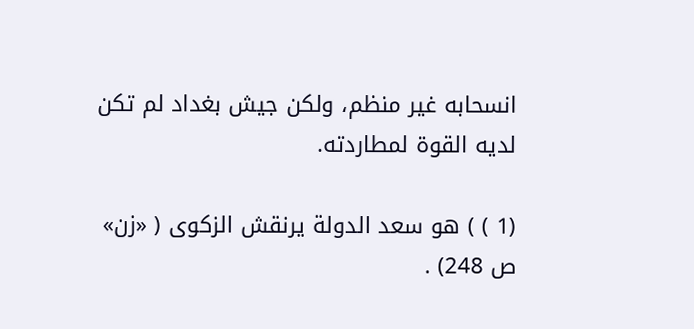انسحابه غير منظم، ولكن جيش بغداد لم تكن لديه القوة لمطاردته.

(1 ) ) هو سعد الدولة يرنقش الزكوى ( «زن» ص 248) .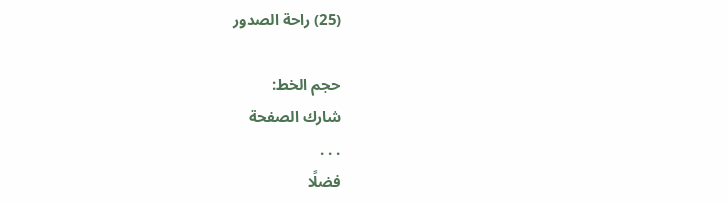(25) راحة الصدور

حجم الخط:
شارك الصفحة
. . .
فضلًا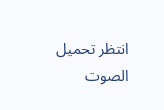انتظر تحميل الصوت